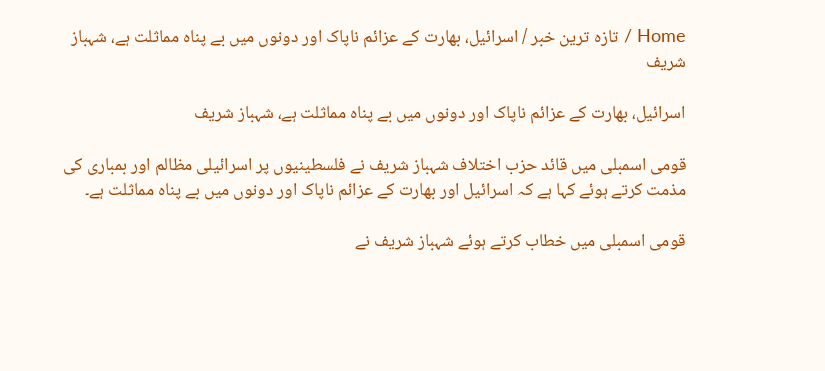Home / تازہ ترین خبر / اسرائیل، بھارت کے عزائم ناپاک اور دونوں میں بے پناہ مماثلت ہے، شہباز شریف

اسرائیل، بھارت کے عزائم ناپاک اور دونوں میں بے پناہ مماثلت ہے، شہباز شریف

قومی اسمبلی میں قائد حزب اختلاف شہباز شریف نے فلسطینیوں پر اسرائیلی مظالم اور بمباری کی مذمت کرتے ہوئے کہا ہے کہ اسرائیل اور بھارت کے عزائم ناپاک اور دونوں میں بے پناہ مماثلت ہے۔

قومی اسمبلی میں خطاب کرتے ہوئے شہباز شریف نے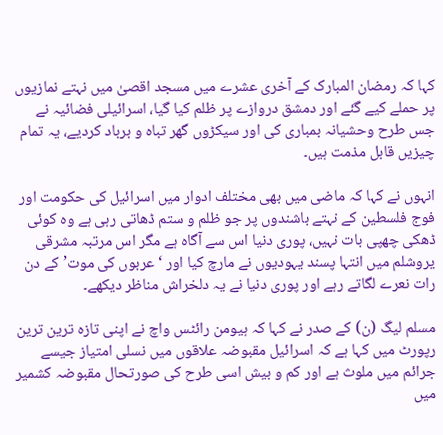کہا کہ رمضان المبارک کے آخری عشرے میں مسجد اقصیٰ میں نہتے نمازیوں پر حملے کیے گئے اور دمشق دروازے پر ظلم کیا گیا، اسرائیلی فضائیہ نے جس طرح وحشیانہ بمباری کی اور سیکڑوں گھر تباہ و برباد کردیے، یہ تمام چیزیں قابل مذمت ہیں۔

انہوں نے کہا کہ ماضی میں بھی مختلف ادوار میں اسرائیل کی حکومت اور فوج فلسطین کے نہتے باشندوں پر جو ظلم و ستم ڈھاتی رہی ہے وہ کوئی ڈھکی چھپی بات نہیں، پوری دنیا اس سے آگاہ ہے مگر اس مرتبہ مشرقی یروشلم میں انتہا پسند یہودیوں نے مارچ کیا اور ‘عربوں کی موت’ کے دن رات نعرے لگاتے رہے اور پوری دنیا نے یہ دلخراش مناظر دیکھے۔

مسلم لیگ (ن) کے صدر نے کہا کہ ہیومن رائٹس واچ نے اپنی تازہ ترین ترین رپورٹ میں کہا ہے کہ اسرائیل مقبوضہ علاقوں میں نسلی امتیاز جیسے جرائم میں ملوث ہے اور کم و بیش اسی طرح کی صورتحال مقبوضہ کشمیر میں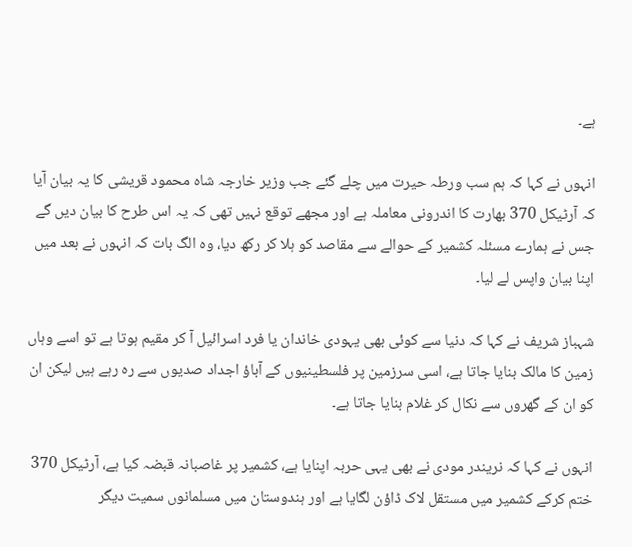ہے۔

انہوں نے کہا کہ ہم سب ورطہ حیرت میں چلے گئے جب وزیر خارجہ شاہ محمود قریشی کا یہ بیان آیا کہ آرٹیکل 370 بھارت کا اندرونی معاملہ ہے اور مجھے توقع نہیں تھی کہ یہ اس طرح کا بیان دیں گے جس نے ہمارے مسئلہ کشمیر کے حوالے سے مقاصد کو ہلا کر رکھ دیا، وہ الگ بات کہ انہوں نے بعد میں اپنا بیان واپس لے لیا۔

شہباز شریف نے کہا کہ دنیا سے کوئی بھی یہودی خاندان یا فرد اسرائیل آ کر مقیم ہوتا ہے تو اسے وہاں زمین کا مالک بنایا جاتا ہے، اسی سرزمین پر فلسطینیوں کے آباؤ اجداد صدیوں سے رہ رہے ہیں لیکن ان کو ان کے گھروں سے نکال کر غلام بنایا جاتا ہے۔

انہوں نے کہا کہ نریندر مودی نے بھی یہی حربہ اپنایا ہے، کشمیر پر غاصبانہ قبضہ کیا ہے، آرٹیکل 370 ختم کرکے کشمیر میں مستقل لاک ڈاؤن لگایا ہے اور ہندوستان میں مسلمانوں سمیت دیگر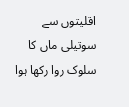اقلیتوں سے سوتیلی ماں کا سلوک روا رکھا ہوا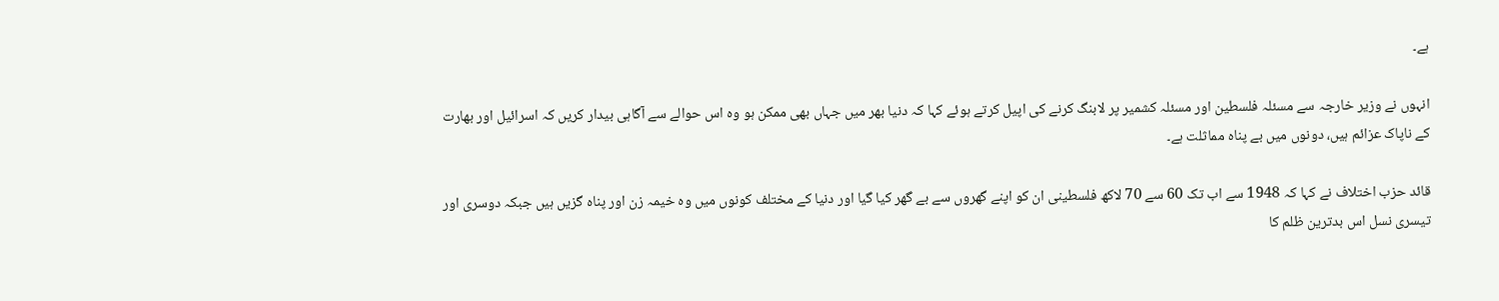ہے۔

انہوں نے وزیر خارجہ سے مسئلہ فلسطین اور مسئلہ کشمیر پر لابنگ کرنے کی اپیل کرتے ہوئے کہا کہ دنیا بھر میں جہاں بھی ممکن ہو وہ اس حوالے سے آگاہی بیدار کریں کہ اسرائیل اور بھارت کے ناپاک عزائم ہیں، دونوں میں بے پناہ مماثلت ہے۔

قائد حزب اختلاف نے کہا کہ 1948 سے اب تک 60 سے 70 لاکھ فلسطینی ان کو اپنے گھروں سے بے گھر کیا گیا اور دنیا کے مختلف کونوں میں وہ خیمہ زن اور پناہ گزیں ہیں جبکہ دوسری اور تیسری نسل اس بدترین ظلم کا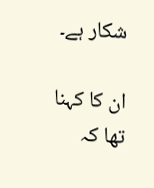شکار ہے۔

ان کا کہنا تھا کہ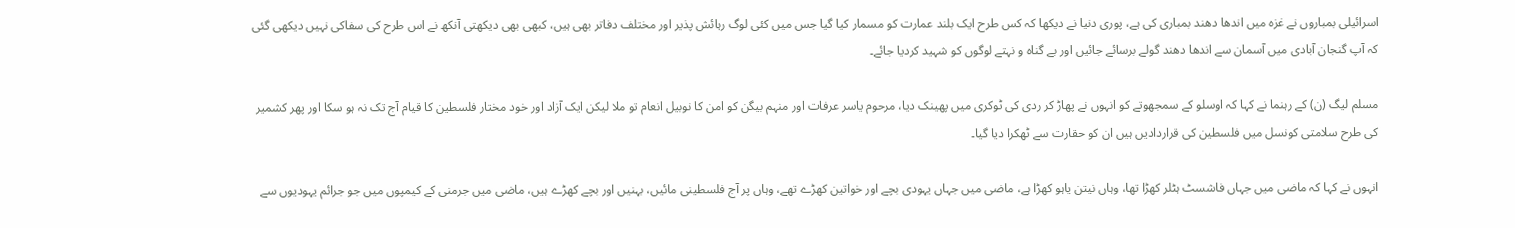اسرائیلی بمباروں نے غزہ میں اندھا دھند بمباری کی ہے، پوری دنیا نے دیکھا کہ کس طرح ایک بلند عمارت کو مسمار کیا گیا جس میں کئی لوگ رہائش پذیر اور مختلف دفاتر بھی ہیں، کبھی بھی دیکھتی آنکھ نے اس طرح کی سفاکی نہیں دیکھی گئی کہ آپ گنجان آبادی میں آسمان سے اندھا دھند گولے برسائے جائیں اور بے گناہ و نہتے لوگوں کو شہید کردیا جائے۔

مسلم لیگ (ن) کے رہنما نے کہا کہ اوسلو کے سمجھوتے کو انہوں نے پھاڑ کر ردی کی ٹوکری میں پھینک دیا، مرحوم یاسر عرفات اور منہم بیگن کو امن کا نوبیل انعام تو ملا لیکن ایک آزاد اور خود مختار فلسطین کا قیام آج تک نہ ہو سکا اور پھر کشمیر کی طرح سلامتی کونسل میں فلسطین کی قراردادیں ہیں ان کو حقارت سے ٹھکرا دیا گیا۔

انہوں نے کہا کہ ماضی میں جہاں فاشسٹ ہٹلر کھڑا تھا، وہاں نیتن یاہو کھڑا ہے، ماضی میں جہاں یہودی بچے اور خواتین کھڑے تھے، وہاں پر آج فلسطینی مائیں، بہنیں اور بچے کھڑے ہیں، ماضی میں جرمنی کے کیمپوں میں جو جرائم یہودیوں سے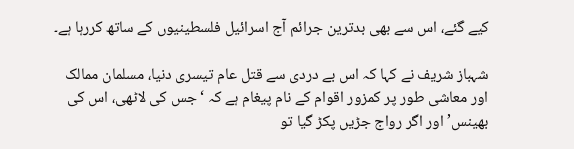کیے گئے، اس سے بھی بدترین جرائم آج اسرائیل فلسطینیوں کے ساتھ کررہا ہے۔

شہباز شریف نے کہا کہ اس بے دردی سے قتل عام تیسری دنیا، مسلمان ممالک اور معاشی طور پر کمزور اقوام کے نام پیغام ہے کہ ‘جس کی لاٹھی، اس کی بھینس’ اور اگر رواج جڑیں پکڑ گیا تو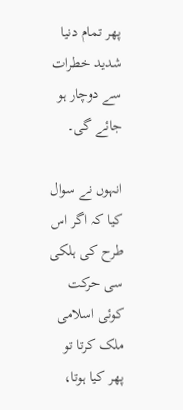پھر تمام دنیا شدید خطرات سے دوچار ہو جائے گی۔

انہوں نے سوال کیا کہ اگر اس طرح کی ہلکی سی حرکت کوئی اسلامی ملک کرتا تو پھر کیا ہوتا،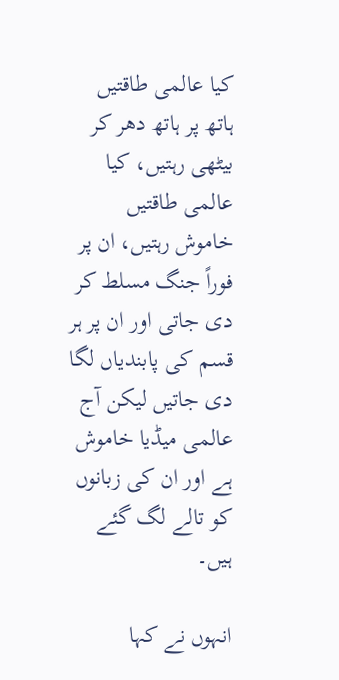کیا عالمی طاقتیں ہاتھ پر ہاتھ دھر کر بیٹھی رہتیں، کیا عالمی طاقتیں خاموش رہتیں، ان پر فوراً جنگ مسلط کر دی جاتی اور ان پر ہر قسم کی پابندیاں لگا دی جاتیں لیکن آج عالمی میڈیا خاموش ہے اور ان کی زبانوں کو تالے لگ گئے ہیں۔

انہوں نے کہا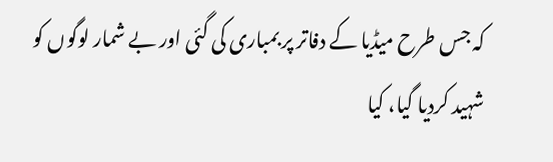کہ جس طرح میڈیا کے دفاتر پر بمباری کی گئی اور بے شمار لوگوں کو شہید کردیا گیا، کیا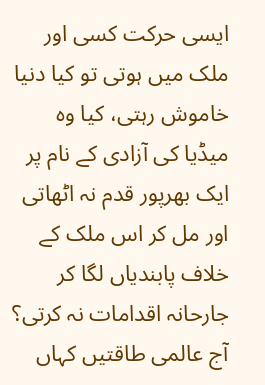ایسی حرکت کسی اور ملک میں ہوتی تو کیا دنیا خاموش رہتی، کیا وہ میڈیا کی آزادی کے نام پر ایک بھرپور قدم نہ اٹھاتی اور مل کر اس ملک کے خلاف پابندیاں لگا کر جارحانہ اقدامات نہ کرتی؟ آج عالمی طاقتیں کہاں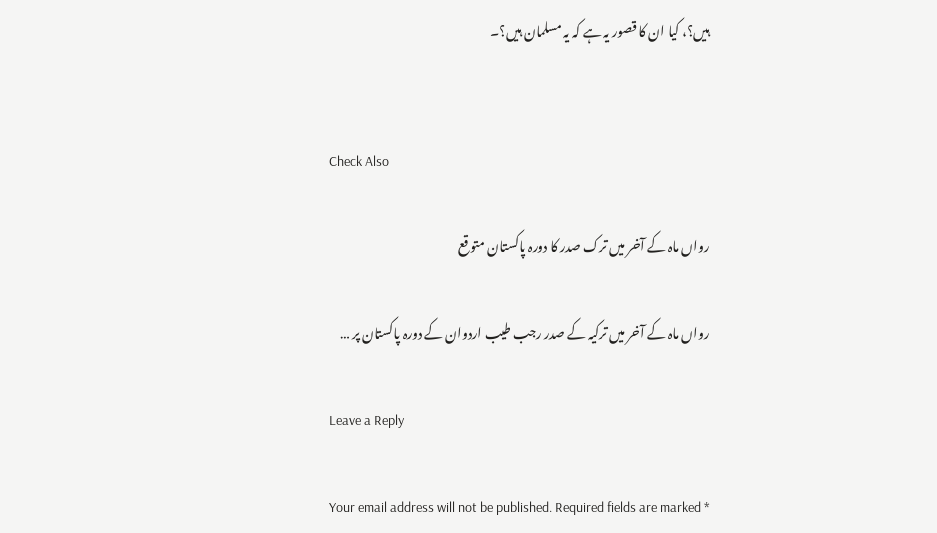ہیں؟، کیا ان کا قصور یہ ہے کہ یہ مسلمان ہیں؟۔


Check Also

رواں ماہ کے آخر میں ترک صدر کا دورہ پاکستان متوقع

رواں ماہ کے آخر میں ترکیہ کے صدر رجب طیب اردوان کے دورہ پاکستان پر …

Leave a Reply

Your email address will not be published. Required fields are marked *